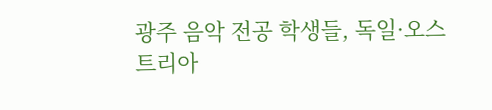광주 음악 전공 학생들, 독일·오스트리아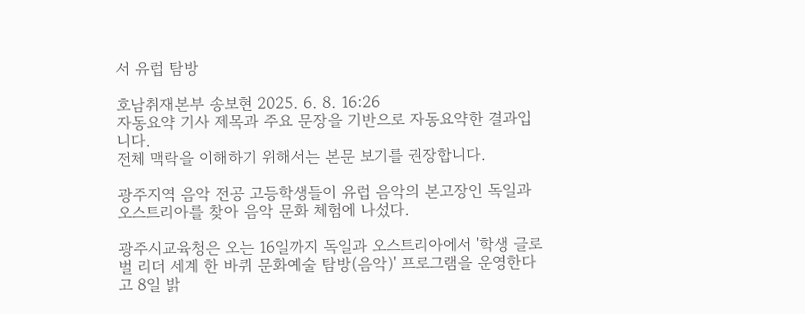서 유럽 탐방

호남취재본부 송보현 2025. 6. 8. 16:26
자동요약 기사 제목과 주요 문장을 기반으로 자동요약한 결과입니다.
전체 맥락을 이해하기 위해서는 본문 보기를 권장합니다.

광주지역 음악 전공 고등학생들이 유럽 음악의 본고장인 독일과 오스트리아를 찾아 음악 문화 체험에 나섰다.

광주시교육청은 오는 16일까지 독일과 오스트리아에서 '학생 글로벌 리더 세계 한 바퀴 문화예술 탐방(음악)' 프로그램을 운영한다고 8일 밝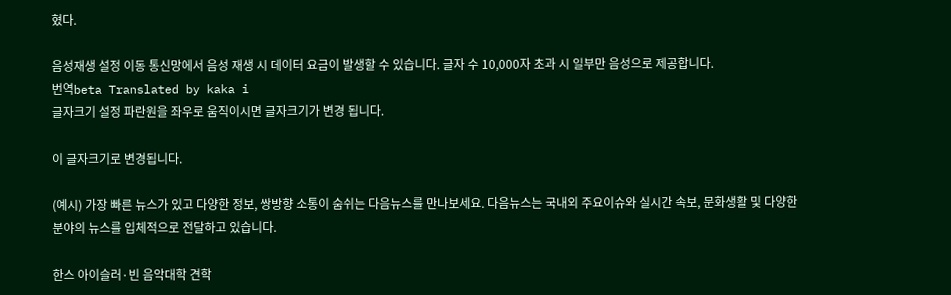혔다.

음성재생 설정 이동 통신망에서 음성 재생 시 데이터 요금이 발생할 수 있습니다. 글자 수 10,000자 초과 시 일부만 음성으로 제공합니다.
번역beta Translated by kaka i
글자크기 설정 파란원을 좌우로 움직이시면 글자크기가 변경 됩니다.

이 글자크기로 변경됩니다.

(예시) 가장 빠른 뉴스가 있고 다양한 정보, 쌍방향 소통이 숨쉬는 다음뉴스를 만나보세요. 다음뉴스는 국내외 주요이슈와 실시간 속보, 문화생활 및 다양한 분야의 뉴스를 입체적으로 전달하고 있습니다.

한스 아이슬러·빈 음악대학 견학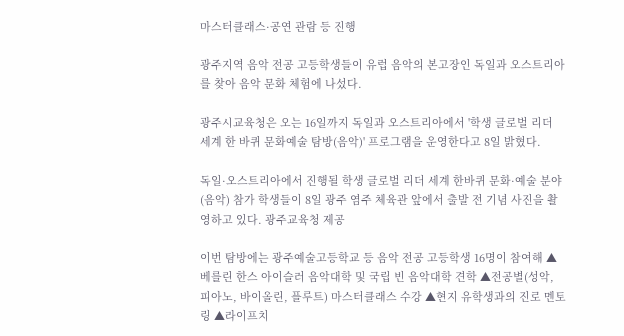마스터클래스·공연 관람 등 진행

광주지역 음악 전공 고등학생들이 유럽 음악의 본고장인 독일과 오스트리아를 찾아 음악 문화 체험에 나섰다.

광주시교육청은 오는 16일까지 독일과 오스트리아에서 '학생 글로벌 리더 세계 한 바퀴 문화예술 탐방(음악)' 프로그램을 운영한다고 8일 밝혔다.

독일·오스트리아에서 진행될 학생 글로벌 리더 세계 한바퀴 문화·예술 분야(음악) 참가 학생들이 8일 광주 염주 체육관 앞에서 출발 전 기념 사진을 촬영하고 있다. 광주교육청 제공

이번 탐방에는 광주예술고등학교 등 음악 전공 고등학생 16명이 참여해 ▲베를린 한스 아이슬러 음악대학 및 국립 빈 음악대학 견학 ▲전공별(성악, 피아노, 바이올린, 플루트) 마스터클래스 수강 ▲현지 유학생과의 진로 멘토링 ▲라이프치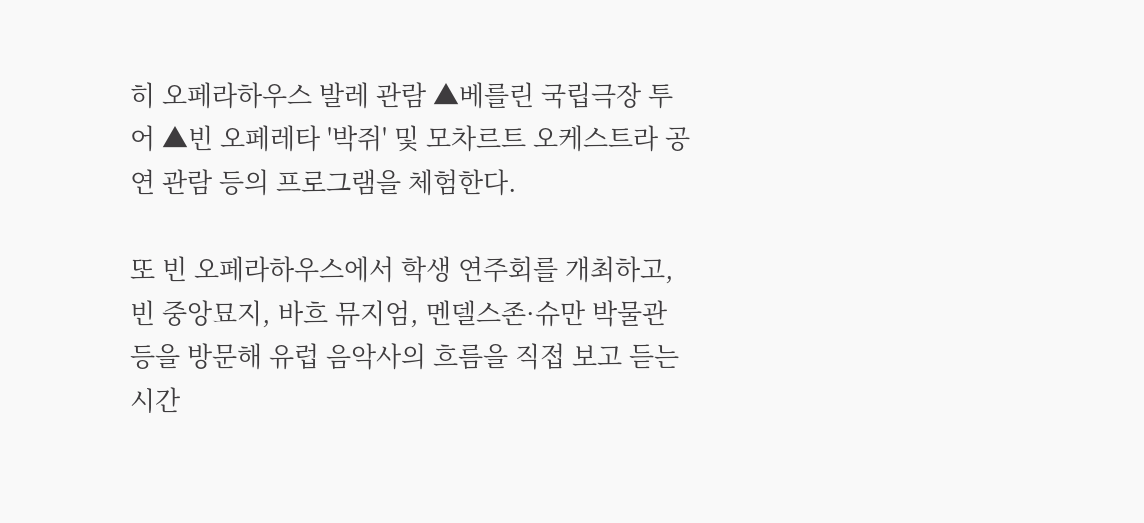히 오페라하우스 발레 관람 ▲베를린 국립극장 투어 ▲빈 오페레타 '박쥐' 및 모차르트 오케스트라 공연 관람 등의 프로그램을 체험한다.

또 빈 오페라하우스에서 학생 연주회를 개최하고, 빈 중앙묘지, 바흐 뮤지엄, 멘델스존·슈만 박물관 등을 방문해 유럽 음악사의 흐름을 직접 보고 듣는 시간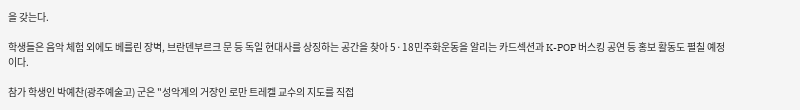을 갖는다.

학생들은 음악 체험 외에도 베를린 장벽, 브란덴부르크 문 등 독일 현대사를 상징하는 공간을 찾아 5·18민주화운동을 알리는 카드섹션과 K-POP 버스킹 공연 등 홍보 활동도 펼칠 예정이다.

참가 학생인 박예찬(광주예술고) 군은 "성악계의 거장인 로만 트레켈 교수의 지도를 직접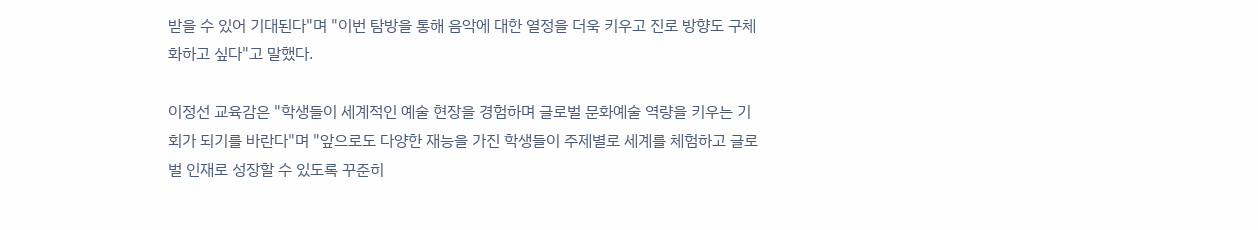받을 수 있어 기대된다"며 "이번 탐방을 통해 음악에 대한 열정을 더욱 키우고 진로 방향도 구체화하고 싶다"고 말했다.

이정선 교육감은 "학생들이 세계적인 예술 현장을 경험하며 글로벌 문화예술 역량을 키우는 기회가 되기를 바란다"며 "앞으로도 다양한 재능을 가진 학생들이 주제별로 세계를 체험하고 글로벌 인재로 성장할 수 있도록 꾸준히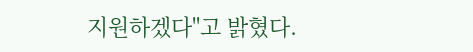지원하겠다"고 밝혔다.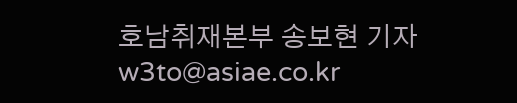호남취재본부 송보현 기자 w3to@asiae.co.kr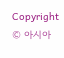Copyright © 아시아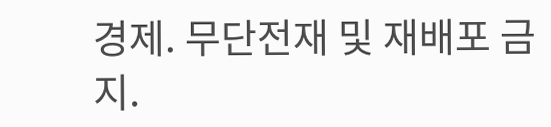경제. 무단전재 및 재배포 금지.